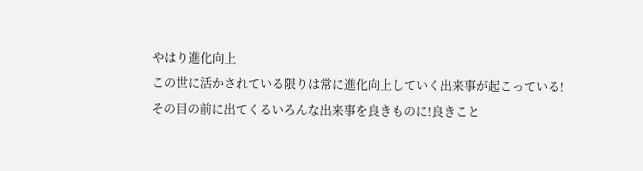やはり進化向上
この世に活かされている限りは常に進化向上していく出来事が起こっている!
その目の前に出てくるいろんな出来事を良きものに!良きこと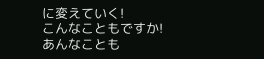に変えていく!
こんなこともですか!
あんなことも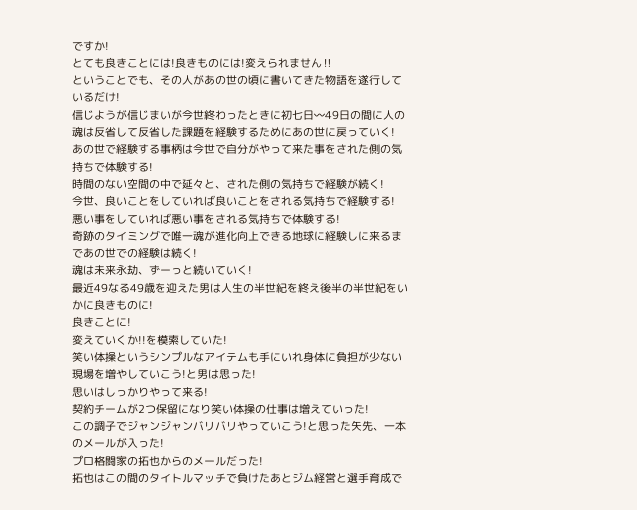ですか!
とても良きことには!良きものには!変えられません‼
ということでも、その人があの世の頃に書いてきた物語を遂行しているだけ!
信じようが信じまいが今世終わったときに初七日〰49日の間に人の魂は反省して反省した課題を経験するためにあの世に戻っていく!
あの世で経験する事柄は今世で自分がやって来た事をされた側の気持ちで体験する!
時間のない空間の中で延々と、された側の気持ちで経験が続く!
今世、良いことをしていれば良いことをされる気持ちで経験する!
悪い事をしていれば悪い事をされる気持ちで体験する!
奇跡のタイミングで唯一魂が進化向上できる地球に経験しに来るまであの世での経験は続く!
魂は未来永劫、ずーっと続いていく!
最近49なる49歳を迎えた男は人生の半世紀を終え後半の半世紀をいかに良きものに!
良きことに!
変えていくか!!を模索していた!
笑い体操というシンプルなアイテムも手にいれ身体に負担が少ない現場を増やしていこう!と男は思った!
思いはしっかりやって来る!
契約チームが2つ保留になり笑い体操の仕事は増えていった!
この調子でジャンジャンバリバリやっていこう!と思った矢先、一本のメールが入った!
プロ格闘家の拓也からのメールだった!
拓也はこの間のタイトルマッチで負けたあとジム経営と選手育成で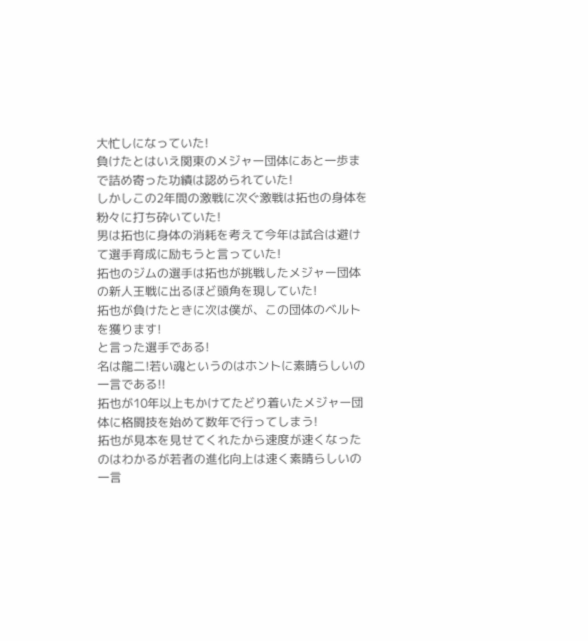大忙しになっていた!
負けたとはいえ関東のメジャー団体にあと一歩まで詰め寄った功績は認められていた!
しかしこの2年間の激戦に次ぐ激戦は拓也の身体を粉々に打ち砕いていた!
男は拓也に身体の消耗を考えて今年は試合は避けて選手育成に励もうと言っていた!
拓也のジムの選手は拓也が挑戦したメジャー団体の新人王戦に出るほど頭角を現していた!
拓也が負けたときに次は僕が、この団体のベルトを獲ります!
と言った選手である!
名は龍二!若い魂というのはホントに素晴らしいの一言である!!
拓也が10年以上もかけてたどり着いたメジャー団体に格闘技を始めて数年で行ってしまう!
拓也が見本を見せてくれたから速度が速くなったのはわかるが若者の進化向上は速く素晴らしいの一言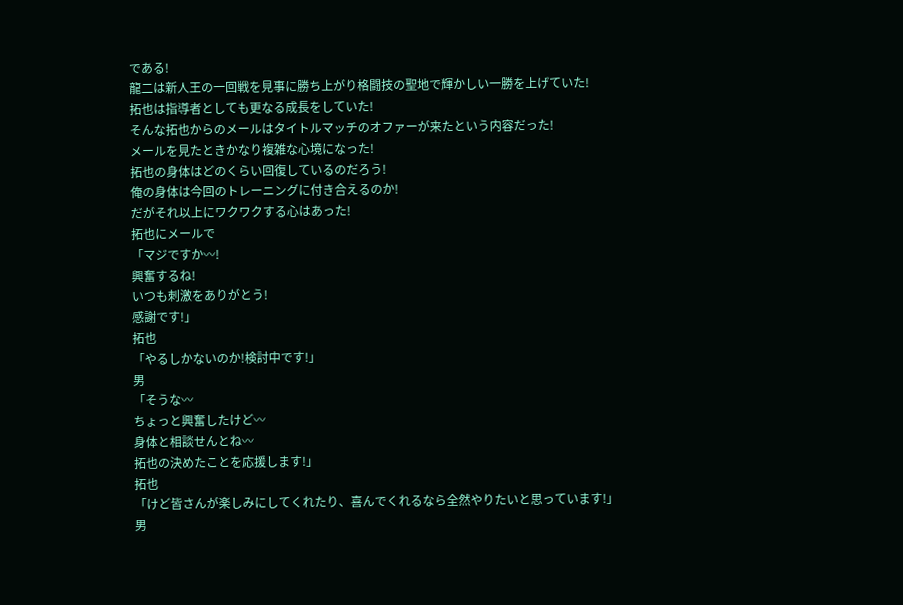である!
龍二は新人王の一回戦を見事に勝ち上がり格闘技の聖地で輝かしい一勝を上げていた!
拓也は指導者としても更なる成長をしていた!
そんな拓也からのメールはタイトルマッチのオファーが来たという内容だった!
メールを見たときかなり複雑な心境になった!
拓也の身体はどのくらい回復しているのだろう!
俺の身体は今回のトレーニングに付き合えるのか!
だがそれ以上にワクワクする心はあった!
拓也にメールで
「マジですか〰!
興奮するね!
いつも刺激をありがとう!
感謝です!」
拓也
「やるしかないのか!検討中です!」
男
「そうな〰
ちょっと興奮したけど〰
身体と相談せんとね〰
拓也の決めたことを応援します!」
拓也
「けど皆さんが楽しみにしてくれたり、喜んでくれるなら全然やりたいと思っています!」
男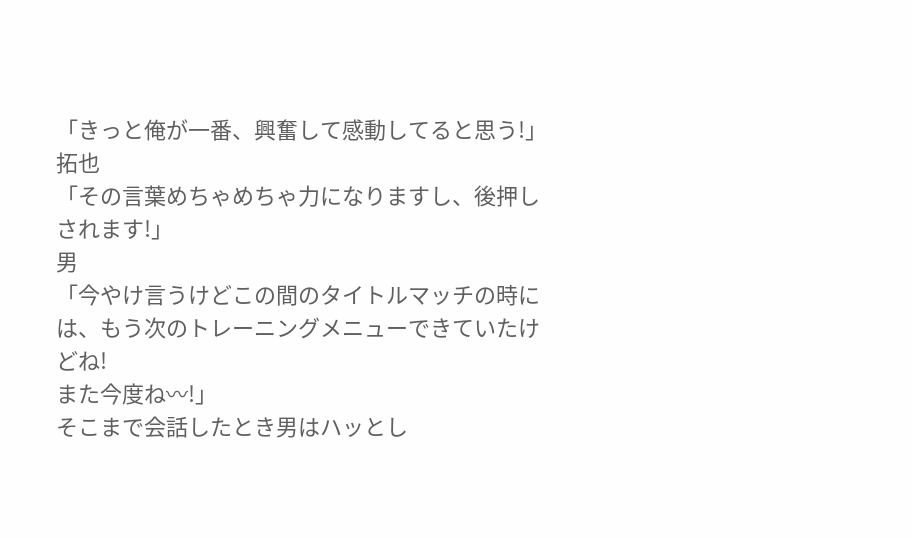「きっと俺が一番、興奮して感動してると思う!」
拓也
「その言葉めちゃめちゃ力になりますし、後押しされます!」
男
「今やけ言うけどこの間のタイトルマッチの時には、もう次のトレーニングメニューできていたけどね!
また今度ね〰!」
そこまで会話したとき男はハッとし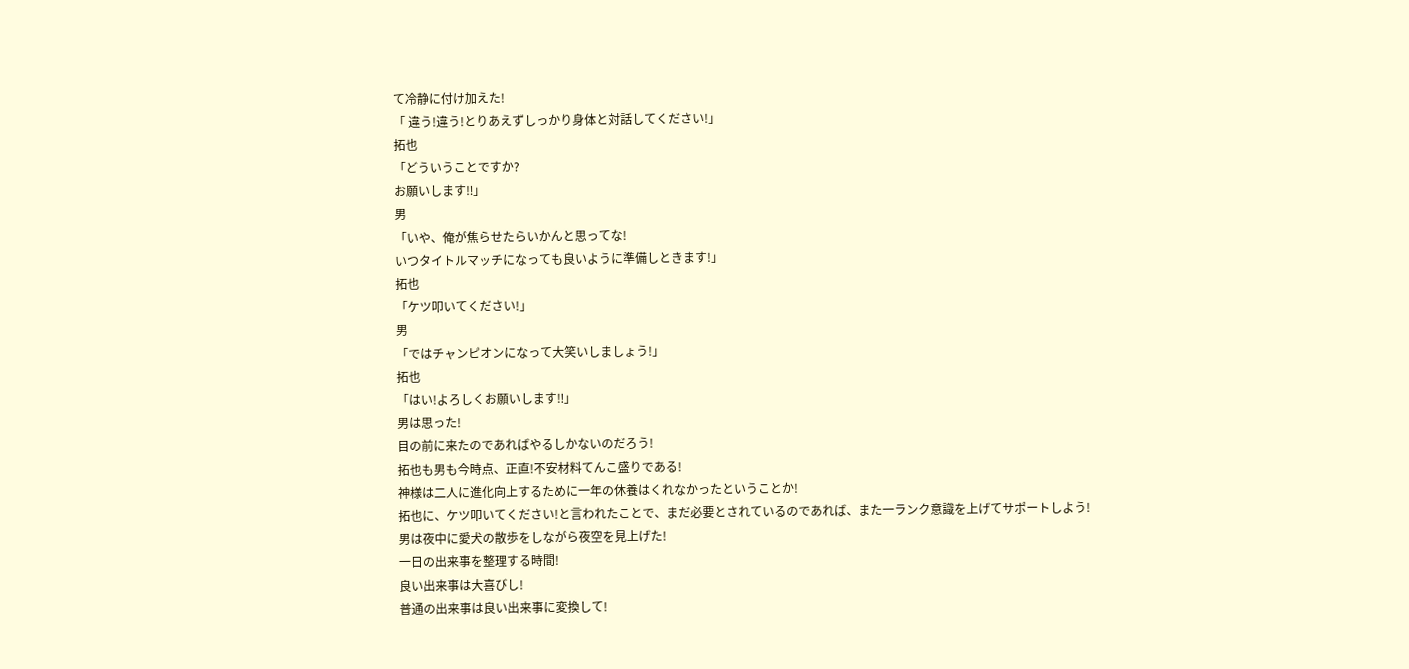て冷静に付け加えた!
「 違う!違う!とりあえずしっかり身体と対話してください!」
拓也
「どういうことですか?
お願いします‼」
男
「いや、俺が焦らせたらいかんと思ってな!
いつタイトルマッチになっても良いように準備しときます!」
拓也
「ケツ叩いてください!」
男
「ではチャンピオンになって大笑いしましょう!」
拓也
「はい!よろしくお願いします‼」
男は思った!
目の前に来たのであればやるしかないのだろう!
拓也も男も今時点、正直!不安材料てんこ盛りである!
神様は二人に進化向上するために一年の休養はくれなかったということか!
拓也に、ケツ叩いてください!と言われたことで、まだ必要とされているのであれば、また一ランク意識を上げてサポートしよう!
男は夜中に愛犬の散歩をしながら夜空を見上げた!
一日の出来事を整理する時間!
良い出来事は大喜びし!
普通の出来事は良い出来事に変換して!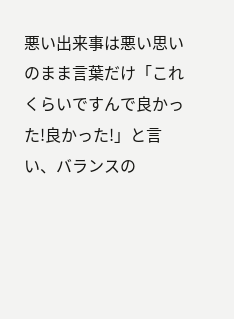悪い出来事は悪い思いのまま言葉だけ「これくらいですんで良かった!良かった!」と言い、バランスの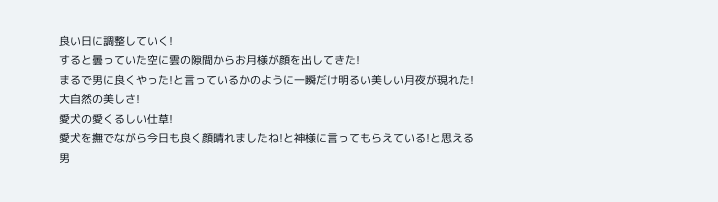良い日に調整していく!
すると曇っていた空に雲の隙間からお月様が顔を出してきた!
まるで男に良くやった!と言っているかのように一瞬だけ明るい美しい月夜が現れた!
大自然の美しさ!
愛犬の愛くるしい仕草!
愛犬を撫でながら今日も良く顔晴れましたね!と神様に言ってもらえている!と思える男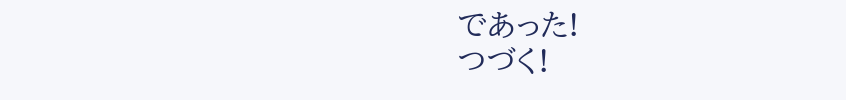であった!
つづく!